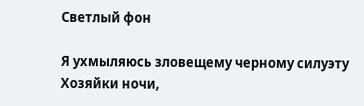Светлый фон

Я ухмыляюсь зловещему черному силуэту Хозяйки ночи,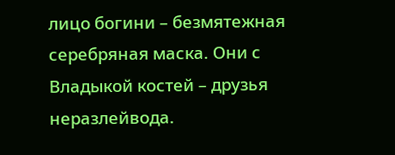лицо богини – безмятежная серебряная маска. Они с Владыкой костей – друзья неразлейвода.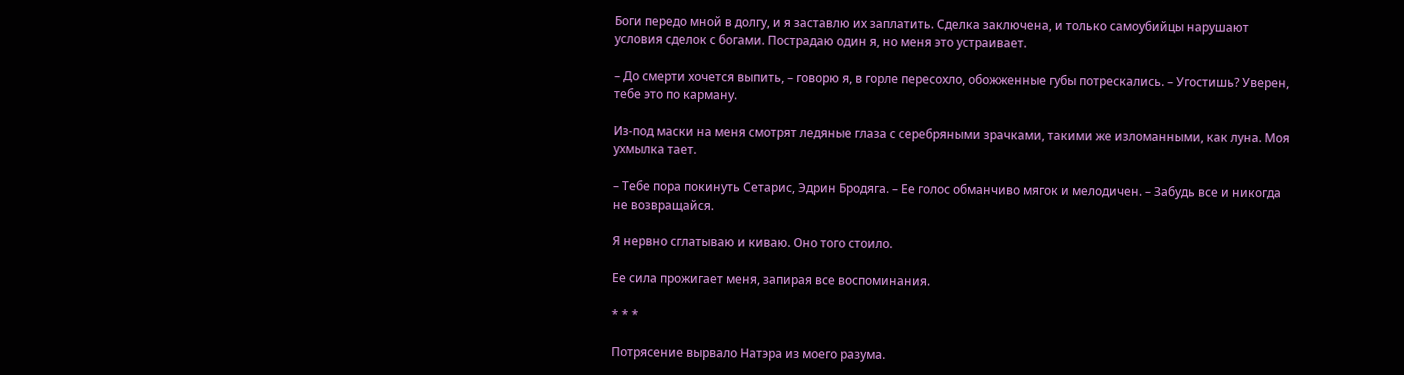Боги передо мной в долгу, и я заставлю их заплатить. Сделка заключена, и только самоубийцы нарушают условия сделок с богами. Пострадаю один я, но меня это устраивает.

– До смерти хочется выпить, – говорю я, в горле пересохло, обожженные губы потрескались. – Угостишь? Уверен, тебе это по карману.

Из-под маски на меня смотрят ледяные глаза с серебряными зрачками, такими же изломанными, как луна. Моя ухмылка тает.

– Тебе пора покинуть Сетарис, Эдрин Бродяга. – Ее голос обманчиво мягок и мелодичен. – Забудь все и никогда не возвращайся.

Я нервно сглатываю и киваю. Оно того стоило.

Ее сила прожигает меня, запирая все воспоминания.

* * *

Потрясение вырвало Натэра из моего разума.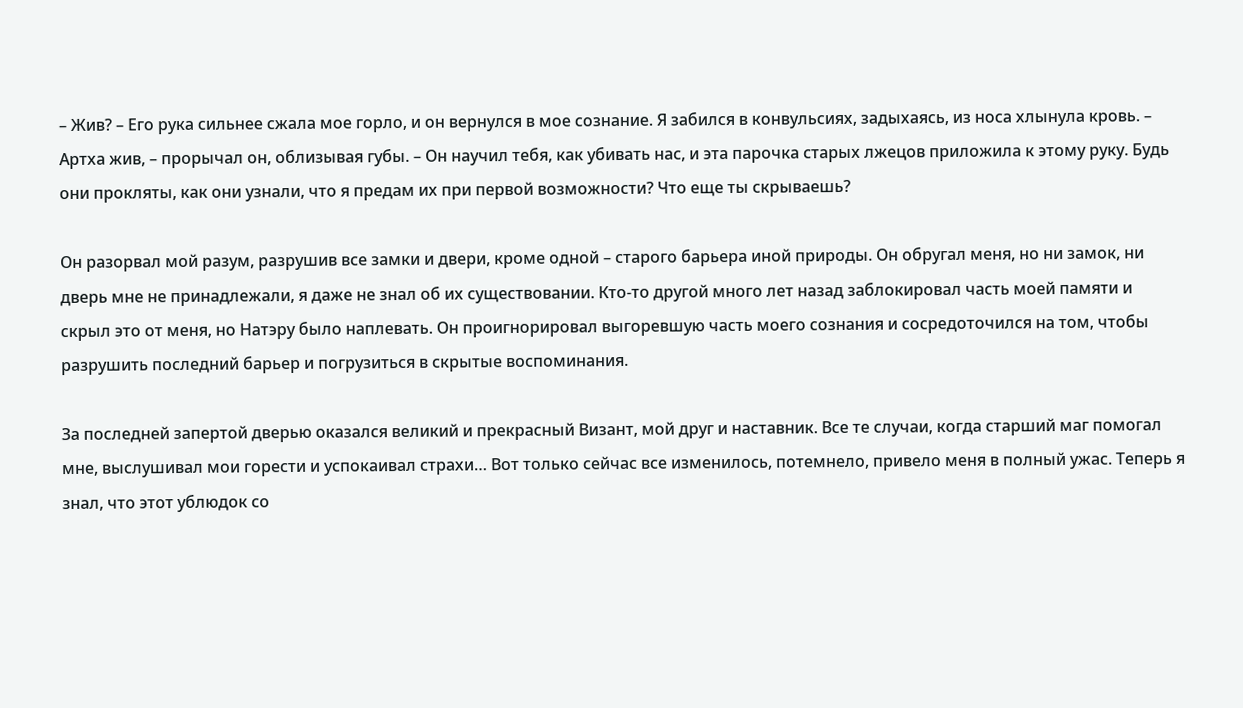– Жив? – Его рука сильнее сжала мое горло, и он вернулся в мое сознание. Я забился в конвульсиях, задыхаясь, из носа хлынула кровь. – Артха жив, – прорычал он, облизывая губы. – Он научил тебя, как убивать нас, и эта парочка старых лжецов приложила к этому руку. Будь они прокляты, как они узнали, что я предам их при первой возможности? Что еще ты скрываешь?

Он разорвал мой разум, разрушив все замки и двери, кроме одной – старого барьера иной природы. Он обругал меня, но ни замок, ни дверь мне не принадлежали, я даже не знал об их существовании. Кто-то другой много лет назад заблокировал часть моей памяти и скрыл это от меня, но Натэру было наплевать. Он проигнорировал выгоревшую часть моего сознания и сосредоточился на том, чтобы разрушить последний барьер и погрузиться в скрытые воспоминания.

За последней запертой дверью оказался великий и прекрасный Визант, мой друг и наставник. Все те случаи, когда старший маг помогал мне, выслушивал мои горести и успокаивал страхи… Вот только сейчас все изменилось, потемнело, привело меня в полный ужас. Теперь я знал, что этот ублюдок со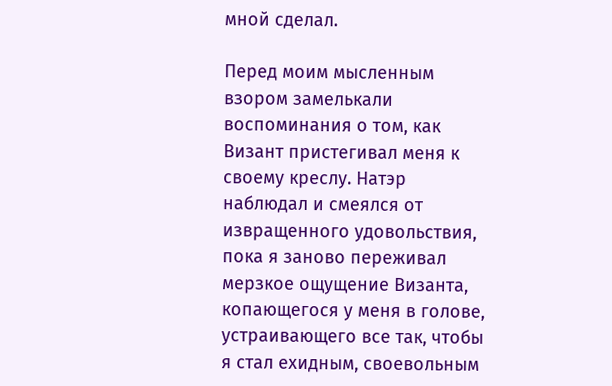мной сделал.

Перед моим мысленным взором замелькали воспоминания о том, как Визант пристегивал меня к своему креслу. Натэр наблюдал и смеялся от извращенного удовольствия, пока я заново переживал мерзкое ощущение Византа, копающегося у меня в голове, устраивающего все так, чтобы я стал ехидным, своевольным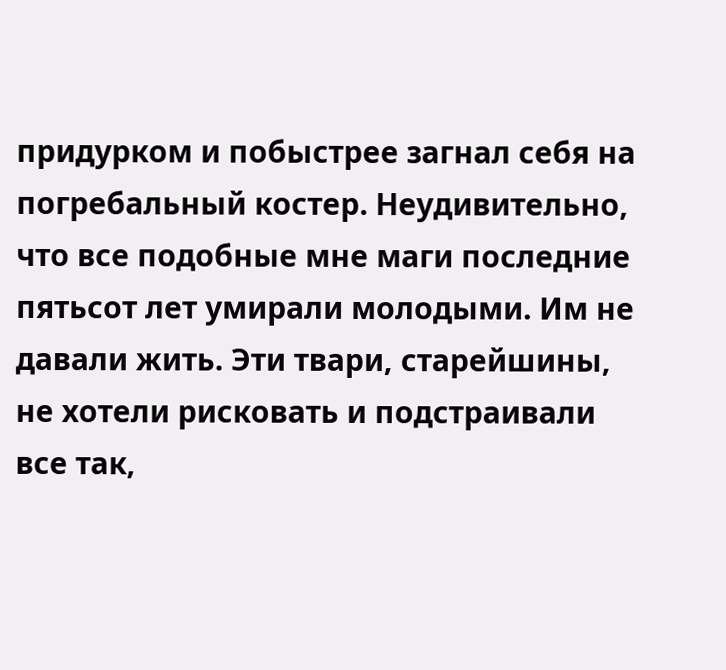придурком и побыстрее загнал себя на погребальный костер. Неудивительно, что все подобные мне маги последние пятьсот лет умирали молодыми. Им не давали жить. Эти твари, старейшины, не хотели рисковать и подстраивали все так,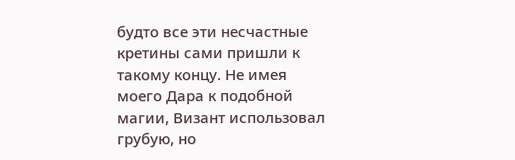будто все эти несчастные кретины сами пришли к такому концу. Не имея моего Дара к подобной магии, Визант использовал грубую, но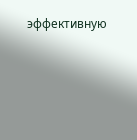эффективную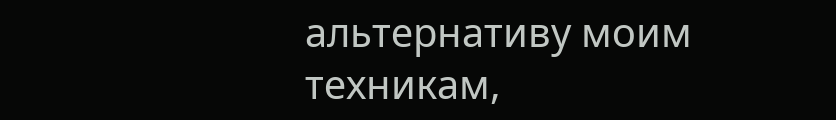альтернативу моим техникам,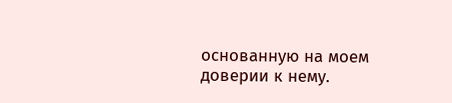основанную на моем доверии к нему.